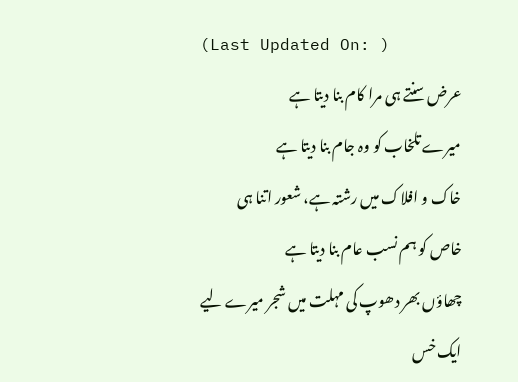(Last Updated On: )
عرض سنتے ہی مرا کام بنا دیتا ہے
میرے تلخاب کو وہ جام بنا دیتا ہے
خاک و افلاک میں رشتہ ہے، شعور اتنا ہی
خاص کو ہم نسب عام بنا دیتا ہے
چھاؤں بھر دھوپ کی مہلت میں شجر میرے لیے
ایک خس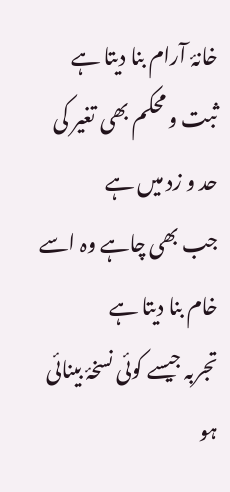خانۂ آرام بنا دیتا ہے
ثبت و محکم بھی تغیر کی حد و زد میں ہے
جب بھی چاہے وہ اسے خام بنا دیتا ہے
تجربہ جیسے کوئی نسخۂ بینائی ہو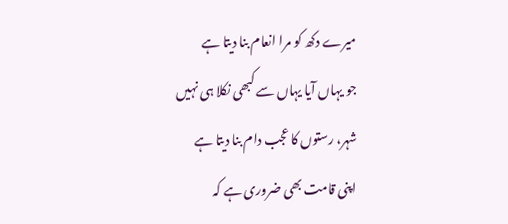میرے دکھ کو مرا انعام بنا دیتا ہے
جو یہاں آیا یہاں سے کبھی نکلا ہی نہیں
شہر، رستوں کا عجب دام بنا دیتا ہے
اپنی قامت بھی ضروری ہے کہ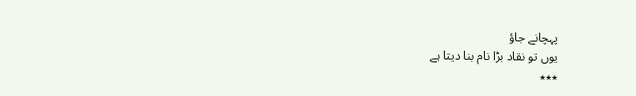پہچانے جاؤ
یوں تو نقاد بڑا نام بنا دیتا ہے
٭٭٭